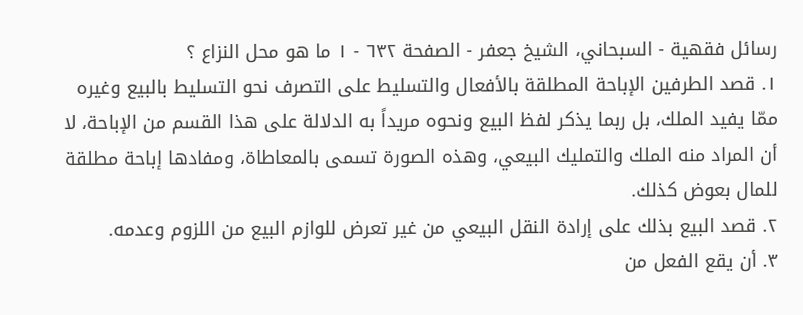رسائل فقهية - السبحاني، الشيخ جعفر - الصفحة ٦٣٢ - ١ ما هو محل النزاع ؟
١. قصد الطرفين الإباحة المطلقة بالأفعال والتسليط على التصرف نحو التسليط بالبيع وغيره ممّا يفيد الملك، بل ربما يذكر لفظ البيع ونحوه مريداً به الدلالة على هذا القسم من الإباحة، لا أن المراد منه الملك والتمليك البيعي، وهذه الصورة تسمى بالمعاطاة، ومفادها إباحة مطلقة للمال بعوض كذلك.
٢. قصد البيع بذلك على إرادة النقل البيعي من غير تعرض للوازم البيع من اللزوم وعدمه.
٣. أن يقع الفعل من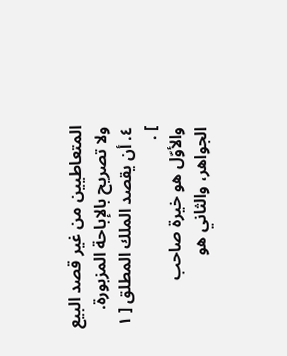المتعاطيين من غير قصد البيع ولا تصريح بالإباحة المزبورة.
٤. أن يقصد الملك المطلق [ ١ ] .
والأوّل هو خيرة صاحب الجواهر، والثاني هو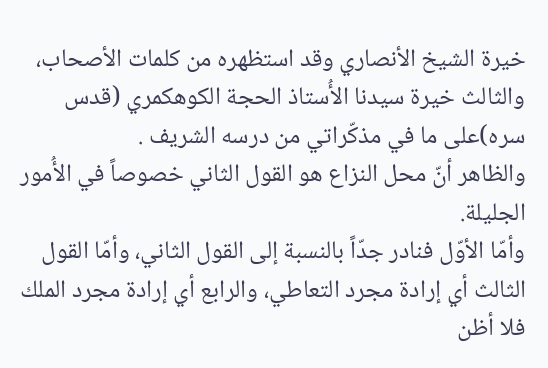خيرة الشيخ الأنصاري وقد استظهره من كلمات الأصحاب، والثالث خيرة سيدنا الأُستاذ الحجة الكوهكمري (قدس سره)على ما في مذكّراتي من درسه الشريف .
والظاهر أنّ محل النزاع هو القول الثاني خصوصاً في الأُمور الجليلة.
وأمّا الأوّل فنادر جدّاً بالنسبة إلى القول الثاني، وأمّا القول الثالث أي إرادة مجرد التعاطي، والرابع أي إرادة مجرد الملك فلا أظن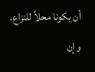أن يكونا محلاً للنزاع، وإن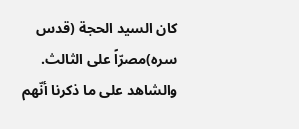كان السيد الحجة (قدس سره)مصرّاً على الثالث.
والشاهد على ما ذكرنا أنّهم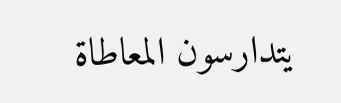يتدارسون المعاطاة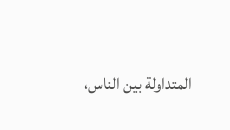المتداولة بين الناس،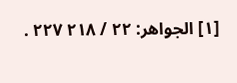[١] الجواهر: ٢٢ / ٢١٨ ٢٢٧ .